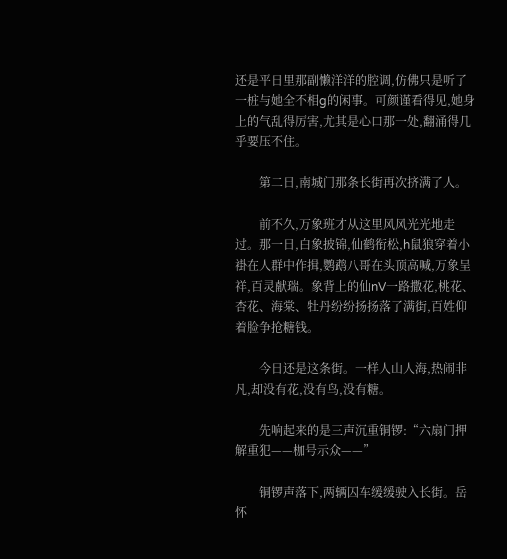还是平日里那副懒洋洋的腔调,仿佛只是听了一桩与她全不相g的闲事。可颜谨看得见,她身上的气乱得厉害,尤其是心口那一处,翻涌得几乎要压不住。

        第二日,南城门那条长街再次挤满了人。

        前不久,万象班才从这里风风光光地走过。那一日,白象披锦,仙鹤衔松,h鼠狼穿着小褂在人群中作揖,鹦鹉八哥在头顶高喊,万象呈祥,百灵献瑞。象背上的仙nV一路撒花,桃花、杏花、海棠、牡丹纷纷扬扬落了满街,百姓仰着脸争抢糖钱。

        今日还是这条街。一样人山人海,热闹非凡,却没有花,没有鸟,没有糖。

        先响起来的是三声沉重铜锣:“六扇门押解重犯——枷号示众——”

        铜锣声落下,两辆囚车缓缓驶入长街。岳怀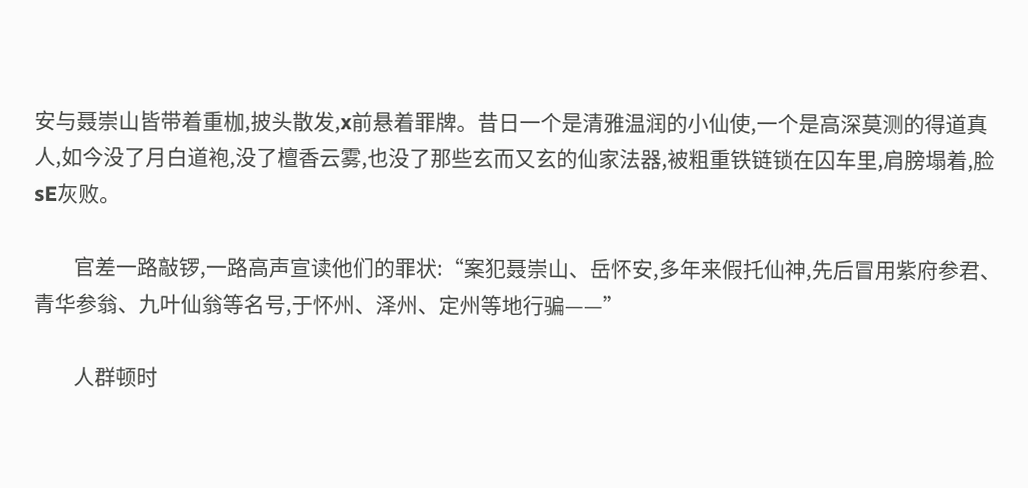安与聂崇山皆带着重枷,披头散发,x前悬着罪牌。昔日一个是清雅温润的小仙使,一个是高深莫测的得道真人,如今没了月白道袍,没了檀香云雾,也没了那些玄而又玄的仙家法器,被粗重铁链锁在囚车里,肩膀塌着,脸sE灰败。

        官差一路敲锣,一路高声宣读他们的罪状:“案犯聂崇山、岳怀安,多年来假托仙神,先后冒用紫府参君、青华参翁、九叶仙翁等名号,于怀州、泽州、定州等地行骗——”

        人群顿时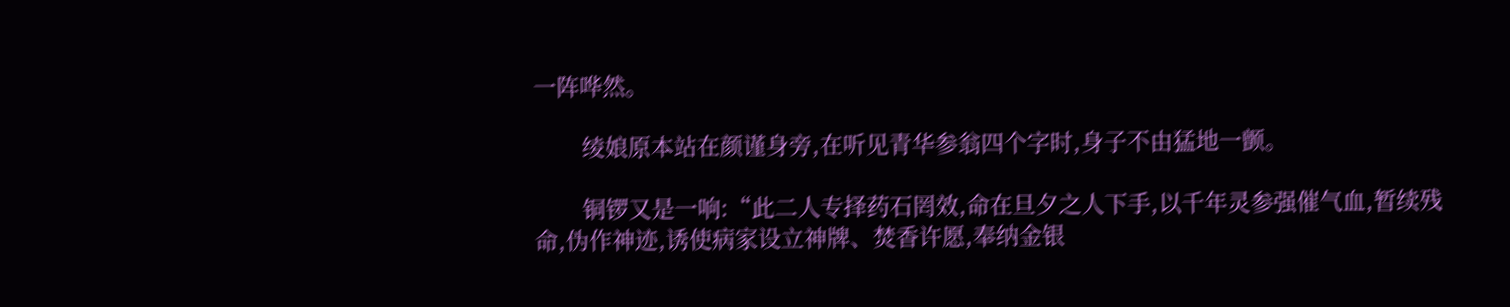一阵哗然。

        绫娘原本站在颜谨身旁,在听见青华参翁四个字时,身子不由猛地一颤。

        铜锣又是一响:“此二人专择药石罔效,命在旦夕之人下手,以千年灵参强催气血,暂续残命,伪作神迹,诱使病家设立神牌、焚香许愿,奉纳金银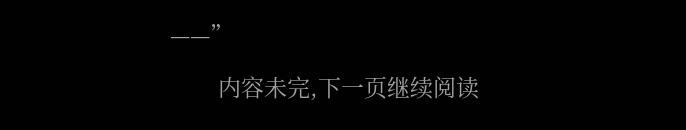——”

        内容未完,下一页继续阅读